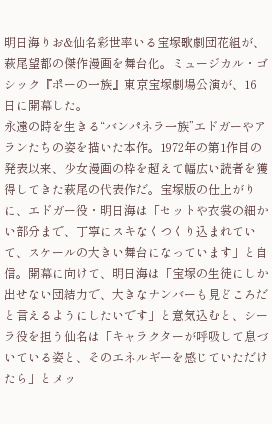明日海りお&仙名彩世率いる宝塚歌劇団花組が、萩尾望都の傑作漫画を舞台化。ミュージカル・ゴシック『ポーの一族』東京宝塚劇場公演が、16日に開幕した。
永遠の時を生きる“バンパネラ一族”エドガーやアランたちの姿を描いた本作。1972年の第1作目の発表以来、少女漫画の枠を超えて幅広い読者を獲得してきた萩尾の代表作だ。宝塚版の仕上がりに、エドガー役・明日海は「セットや衣裳の細かい部分まで、丁寧にスキなくつくり込まれていて、スケールの大きい舞台になっています」と自信。開幕に向けて、明日海は「宝塚の生徒にしか出せない団結力で、大きなナンバーも見どころだと言えるようにしたいです」と意気込むと、シーラ役を担う仙名は「キャラクターが呼吸して息づいている姿と、そのエネルギーを感じていただけたら」とメッ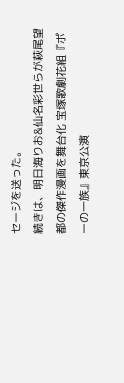セージを送った。
続きは、明日海りお&仙名彩世らが萩尾望都の傑作漫画を舞台化 宝塚歌劇花組『ポーの一族』東京公演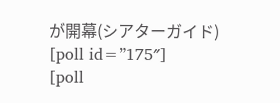が開幕(シアターガイド)
[poll id=”175″]
[poll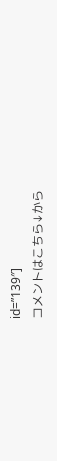id=”139″]
コメントはこちら↓から